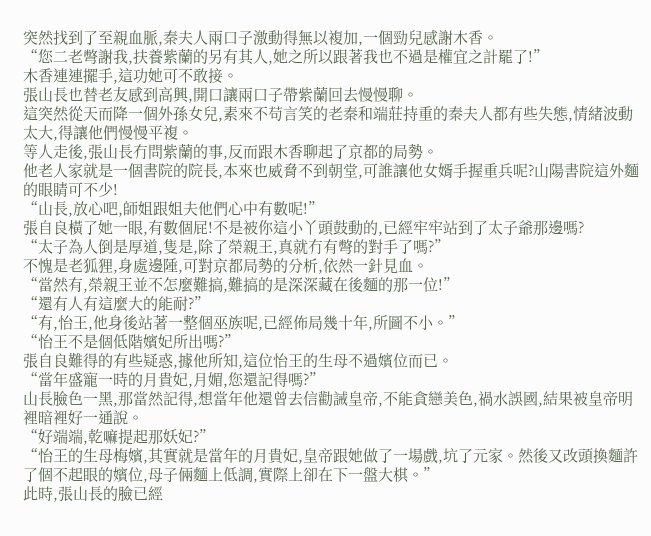突然找到了至親血脈,秦夫人兩口子激動得無以複加,一個勁兒感謝木香。
“您二老彆謝我,扶養紫蘭的另有其人,她之所以跟著我也不過是權宜之計罷了!”
木香連連擺手,這功她可不敢接。
張山長也替老友感到高興,開口讓兩口子帶紫蘭回去慢慢聊。
這突然從天而降一個外孫女兒,素來不苟言笑的老秦和端莊持重的秦夫人都有些失態,情緒波動太大,得讓他們慢慢平複。
等人走後,張山長冇問紫蘭的事,反而跟木香聊起了京都的局勢。
他老人家就是一個書院的院長,本來也威脅不到朝堂,可誰讓他女婿手握重兵呢?山陽書院這外麵的眼睛可不少!
“山長,放心吧,師姐跟姐夫他們心中有數呢!”
張自良橫了她一眼,有數個屁!不是被你這小丫頭鼓動的,已經牢牢站到了太子爺那邊嗎?
“太子為人倒是厚道,隻是,除了榮親王,真就冇有彆的對手了嗎?”
不愧是老狐狸,身處邊陲,可對京都局勢的分析,依然一針見血。
“當然有,榮親王並不怎麼難搞,難搞的是深深藏在後麵的那一位!”
“還有人有這麼大的能耐?”
“有,怡王,他身後站著一整個巫族呢,已經佈局幾十年,所圖不小。”
“怡王不是個低階嬪妃所出嗎?”
張自良難得的有些疑惑,據他所知,這位怡王的生母不過嬪位而已。
“當年盛寵一時的月貴妃,月媚,您還記得嗎?”
山長臉色一黑,那當然記得,想當年他還曾去信勸誡皇帝,不能貪戀美色,禍水誤國,結果被皇帝明裡暗裡好一通說。
“好端端,乾嘛提起那妖妃?”
“怡王的生母梅嬪,其實就是當年的月貴妃,皇帝跟她做了一場戲,坑了元家。然後又改頭換麵許了個不起眼的嬪位,母子倆麵上低調,實際上卻在下一盤大棋。”
此時,張山長的臉已經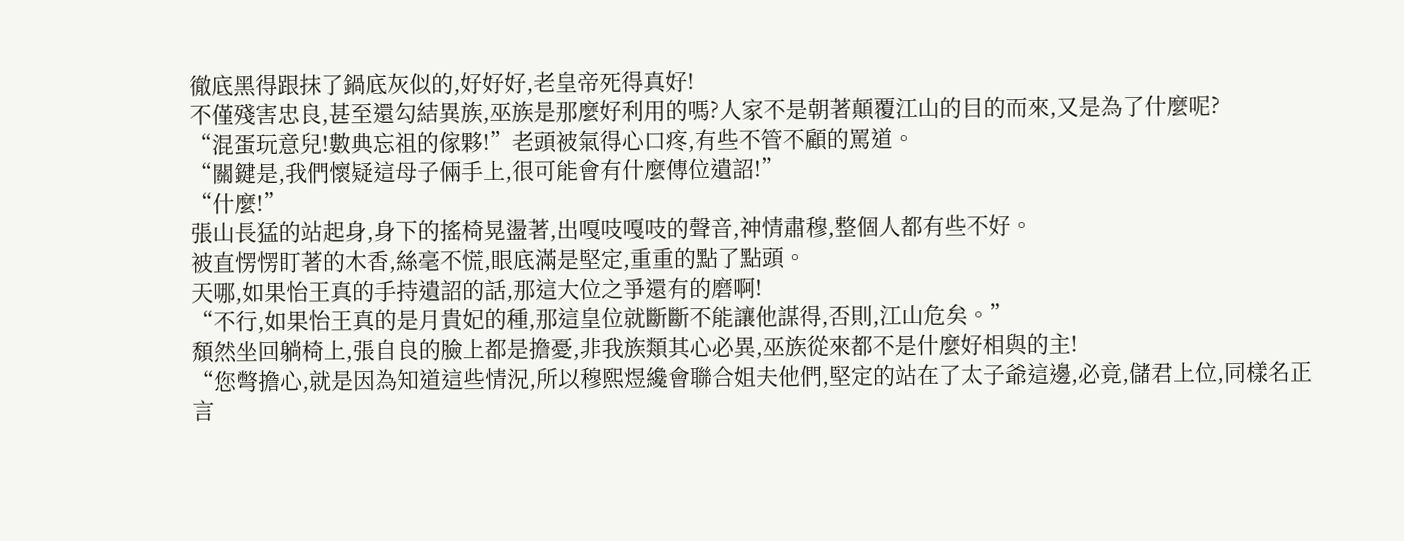徹底黑得跟抹了鍋底灰似的,好好好,老皇帝死得真好!
不僅殘害忠良,甚至還勾結異族,巫族是那麼好利用的嗎?人家不是朝著顛覆江山的目的而來,又是為了什麼呢?
“混蛋玩意兒!數典忘祖的傢夥!”老頭被氣得心口疼,有些不管不顧的罵道。
“關鍵是,我們懷疑這母子倆手上,很可能會有什麼傳位遺詔!”
“什麼!”
張山長猛的站起身,身下的搖椅晃盪著,出嘎吱嘎吱的聲音,神情肅穆,整個人都有些不好。
被直愣愣盯著的木香,絲毫不慌,眼底滿是堅定,重重的點了點頭。
天哪,如果怡王真的手持遺詔的話,那這大位之爭還有的磨啊!
“不行,如果怡王真的是月貴妃的種,那這皇位就斷斷不能讓他謀得,否則,江山危矣。”
頹然坐回躺椅上,張自良的臉上都是擔憂,非我族類其心必異,巫族從來都不是什麼好相與的主!
“您彆擔心,就是因為知道這些情況,所以穆熙煜纔會聯合姐夫他們,堅定的站在了太子爺這邊,必竟,儲君上位,同樣名正言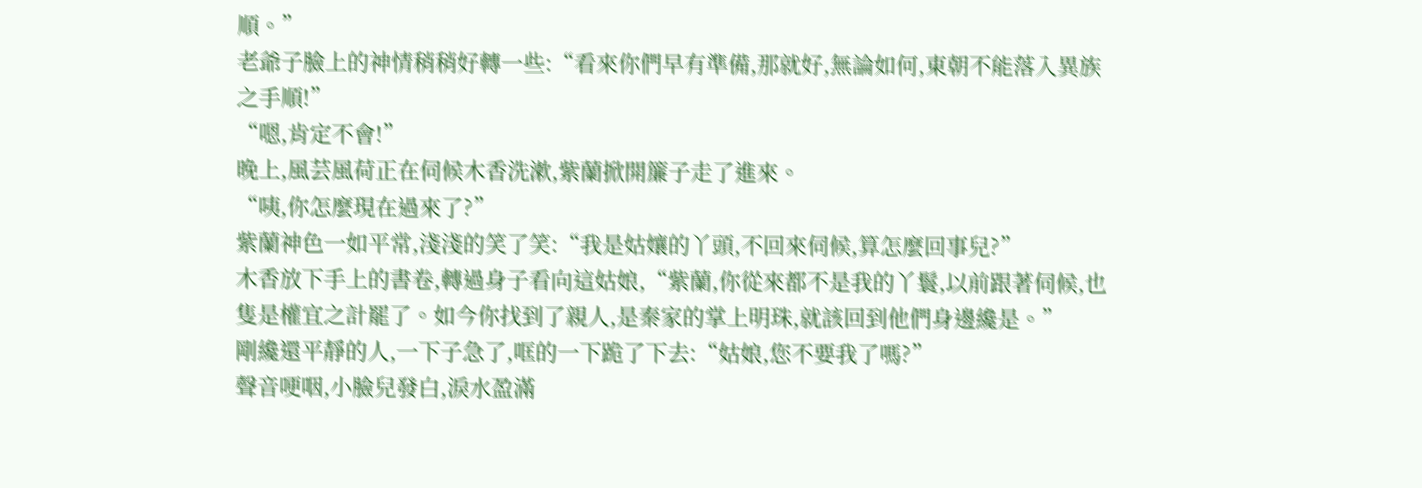順。”
老爺子臉上的神情稍稍好轉一些:“看來你們早有準備,那就好,無論如何,東朝不能落入異族之手順!”
“嗯,肯定不會!”
晚上,風芸風荷正在伺候木香洗漱,紫蘭掀開簾子走了進來。
“咦,你怎麼現在過來了?”
紫蘭神色一如平常,淺淺的笑了笑:“我是姑孃的丫頭,不回來伺候,算怎麼回事兒?”
木香放下手上的書卷,轉過身子看向這姑娘,“紫蘭,你從來都不是我的丫鬟,以前跟著伺候,也隻是權宜之計罷了。如今你找到了親人,是秦家的掌上明珠,就該回到他們身邊纔是。”
剛纔還平靜的人,一下子急了,哐的一下跪了下去:“姑娘,您不要我了嗎?”
聲音哽咽,小臉兒發白,淚水盈滿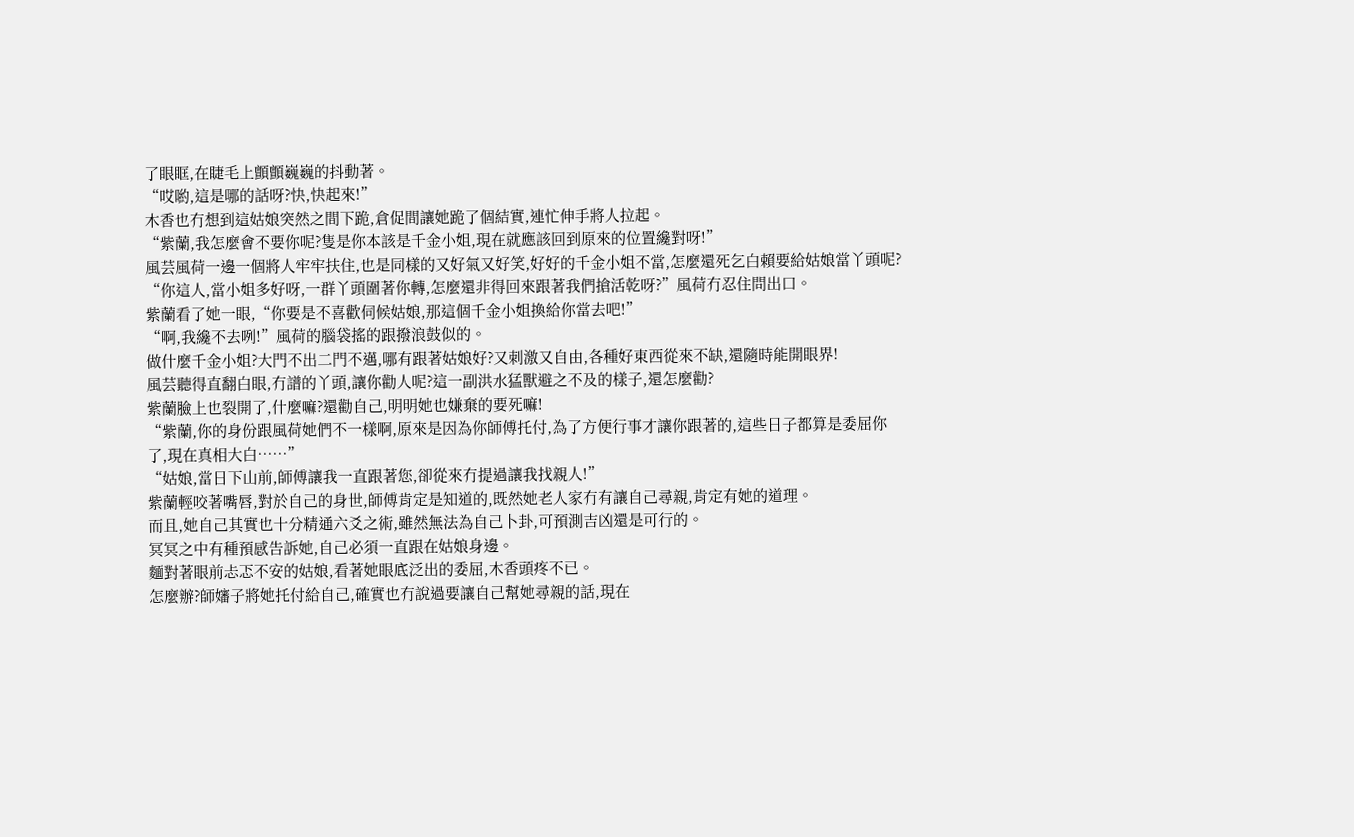了眼眶,在睫毛上顫顫巍巍的抖動著。
“哎喲,這是哪的話呀?快,快起來!”
木香也冇想到這姑娘突然之間下跪,倉促間讓她跪了個結實,連忙伸手將人拉起。
“紫蘭,我怎麼會不要你呢?隻是你本該是千金小姐,現在就應該回到原來的位置纔對呀!”
風芸風荷一邊一個將人牢牢扶住,也是同樣的又好氣又好笑,好好的千金小姐不當,怎麼還死乞白賴要給姑娘當丫頭呢?
“你這人,當小姐多好呀,一群丫頭圍著你轉,怎麼還非得回來跟著我們搶活乾呀?”風荷冇忍住問出口。
紫蘭看了她一眼,“你要是不喜歡伺候姑娘,那這個千金小姐換給你當去吧!”
“啊,我纔不去咧!”風荷的腦袋搖的跟撥浪鼓似的。
做什麼千金小姐?大門不出二門不邁,哪有跟著姑娘好?又刺激又自由,各種好東西從來不缺,還隨時能開眼界!
風芸聽得直翻白眼,冇譜的丫頭,讓你勸人呢?這一副洪水猛獸避之不及的樣子,還怎麼勸?
紫蘭臉上也裂開了,什麼嘛?還勸自己,明明她也嫌棄的要死嘛!
“紫蘭,你的身份跟風荷她們不一樣啊,原來是因為你師傅托付,為了方便行事才讓你跟著的,這些日子都算是委屈你了,現在真相大白……”
“姑娘,當日下山前,師傅讓我一直跟著您,卻從來冇提過讓我找親人!”
紫蘭輕咬著嘴唇,對於自己的身世,師傅肯定是知道的,既然她老人家冇有讓自己尋親,肯定有她的道理。
而且,她自己其實也十分精通六爻之術,雖然無法為自己卜卦,可預測吉凶還是可行的。
冥冥之中有種預感告訴她,自己必須一直跟在姑娘身邊。
麵對著眼前忐忑不安的姑娘,看著她眼底泛出的委屈,木香頭疼不已。
怎麼辦?師嬸子將她托付給自己,確實也冇說過要讓自己幫她尋親的話,現在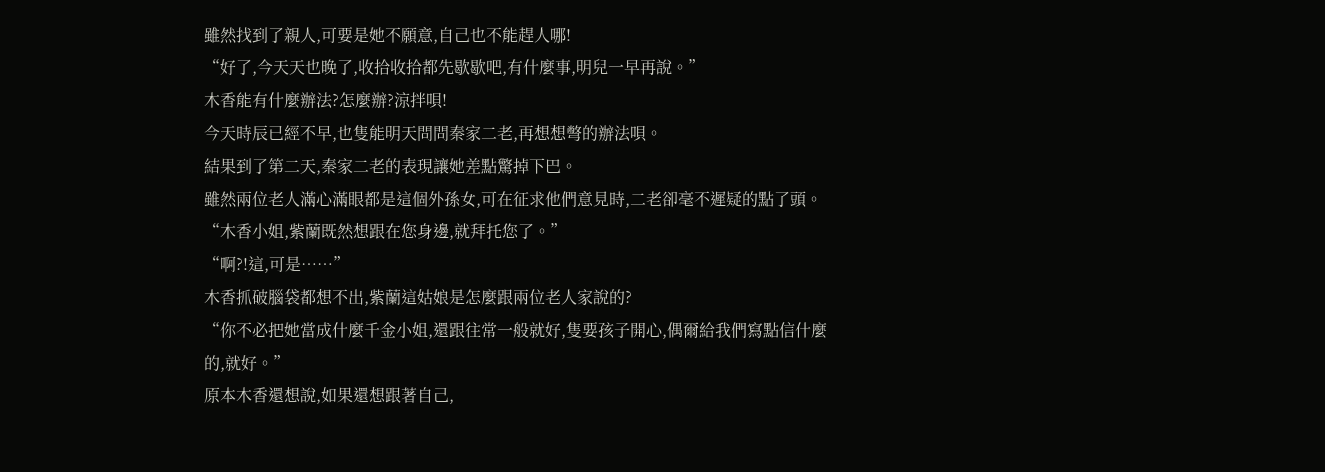雖然找到了親人,可要是她不願意,自己也不能趕人哪!
“好了,今天天也晚了,收拾收拾都先歇歇吧,有什麼事,明兒一早再說。”
木香能有什麼辦法?怎麼辦?涼拌唄!
今天時辰已經不早,也隻能明天問問秦家二老,再想想彆的辦法唄。
結果到了第二天,秦家二老的表現讓她差點驚掉下巴。
雖然兩位老人滿心滿眼都是這個外孫女,可在征求他們意見時,二老卻毫不遲疑的點了頭。
“木香小姐,紫蘭既然想跟在您身邊,就拜托您了。”
“啊?!這,可是……”
木香抓破腦袋都想不出,紫蘭這姑娘是怎麼跟兩位老人家說的?
“你不必把她當成什麼千金小姐,還跟往常一般就好,隻要孩子開心,偶爾給我們寫點信什麼的,就好。”
原本木香還想說,如果還想跟著自己,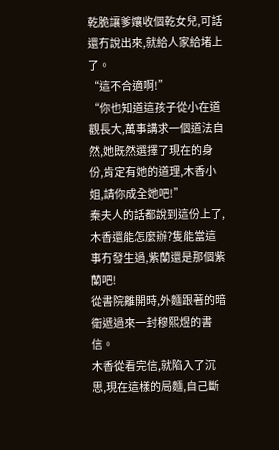乾脆讓爹孃收個乾女兒,可話還冇說出來,就給人家給堵上了。
“這不合適啊!”
“你也知道這孩子從小在道觀長大,萬事講求一個道法自然,她既然選擇了現在的身份,肯定有她的道理,木香小姐,請你成全她吧!”
秦夫人的話都說到這份上了,木香還能怎麼辦?隻能當這事冇發生過,紫蘭還是那個紫蘭吧!
從書院離開時,外麵跟著的暗衛遞過來一封穆熙煜的書信。
木香從看完信,就陷入了沉思,現在這樣的局麵,自己斷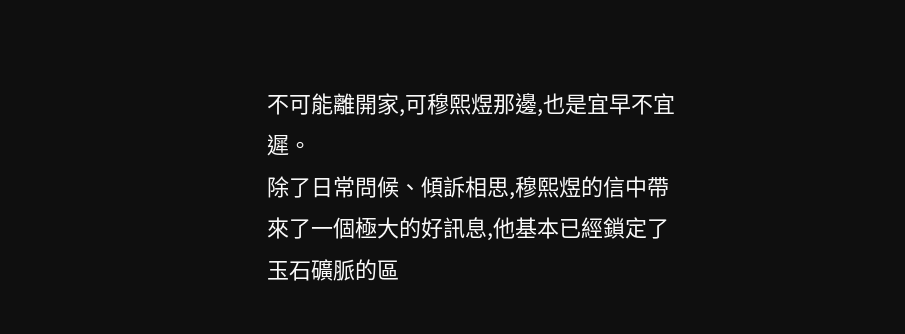不可能離開家,可穆熙煜那邊,也是宜早不宜遲。
除了日常問候、傾訴相思,穆熙煜的信中帶來了一個極大的好訊息,他基本已經鎖定了玉石礦脈的區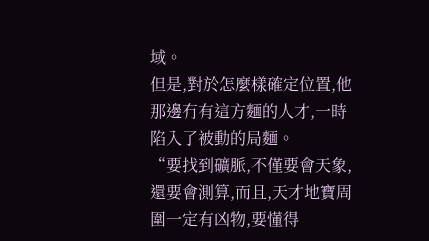域。
但是,對於怎麼樣確定位置,他那邊冇有這方麵的人才,一時陷入了被動的局麵。
“要找到礦脈,不僅要會天象,還要會測算,而且,天才地寶周圍一定有凶物,要懂得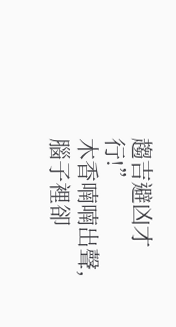趨吉避凶才行!”
木香喃喃出聲,腦子裡卻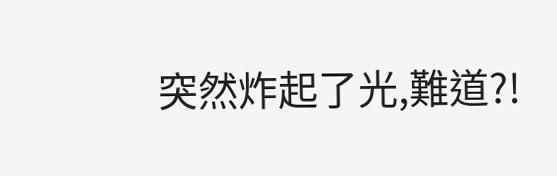突然炸起了光,難道?!